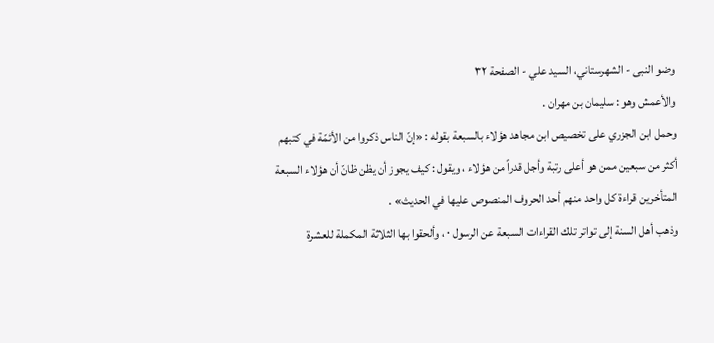وضو النبی - الشهرستاني، السيد علي - الصفحة ٣٢
والأعمش وهو : سليمان بن مهران .
وحمل ابن الجزري على تخصيص ابن مجاهد هؤلاء بالسبعة بقوله : «إنّ الناس ذكروا من الأئمّة في كتبهم أكثر من سبعين ممن هو أعلى رتبة وأجل قدراً من هؤلاء ، ويقول : كيف يجوز أن يظن ظانّ أن هؤلاء السبعة المتأخرين قراءة كل واحد منهم أحد الحروف المنصوص عليها في الحديث» .
وذهب أهل السنة إلى تواتر تلك القراءات السبعة عن الرسول ٠ ، وألحقوا بها الثلاثة المكملة للعشرة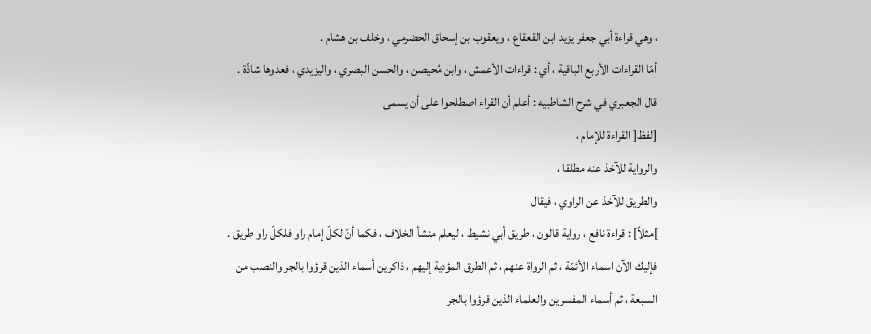، وهي قراءة أبي جعفر يزيد ابن القعقاع ، ويعقوب بن إسحاق الحضرمي ، وخلف بن هشام .
أمّا القراءات الأربع الباقية ، أي : قراءات الأعمش ، وابن مُحيصن ، والحسن البصري ، واليزيدي ، فعدوها شاذّة .
قال الجعبري في شرح الشاطبيه : أعلم أن القراء اصطلحوا على أن يسمى
[لفظ[ القراءة للإمام ،
والرواية للآخذ عنه مطلقا ،
والطريق للآخذ عن الراوي ، فيقال
]مثلاً] : قراءة نافع ، رواية قالون ، طريق أبي نشيط ، ليعلم منشأ الخلاف ، فكما أنّ لكلّ إمام راو فلكلّ راو طريق .
فإليك الآن اسماء الأئمّة ، ثم الرواة عنهم ، ثم الطرق المؤدية إليهم ، ذاكرين أسماء الذين قرؤوا بالجر والنصب من السبعة ، ثم أسماء المفسرين والعلماء الذين قرؤوا بالجر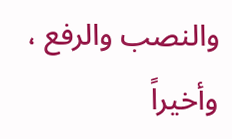والنصب والرفع ، وأخيراً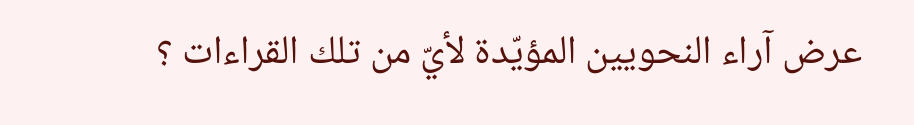عرض آراء النحويين المؤيّدة لأيّ من تلك القراءات ؟